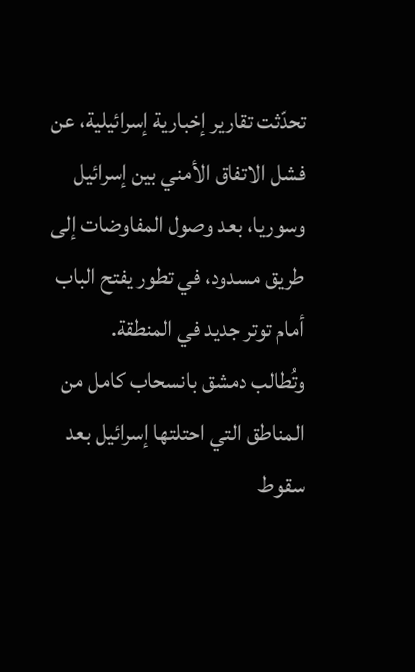تحدّثت تقارير إخبارية إسرائيلية، عن فشل الاتفاق الأمني بين إسرائيل وسوريا، بعد وصول المفاوضات إلى طريق مسدود، في تطور يفتح الباب أمام توتر جديد في المنطقة.
وتُطالب دمشق بانسحاب كامل من المناطق التي احتلتها إسرائيل بعد سقوط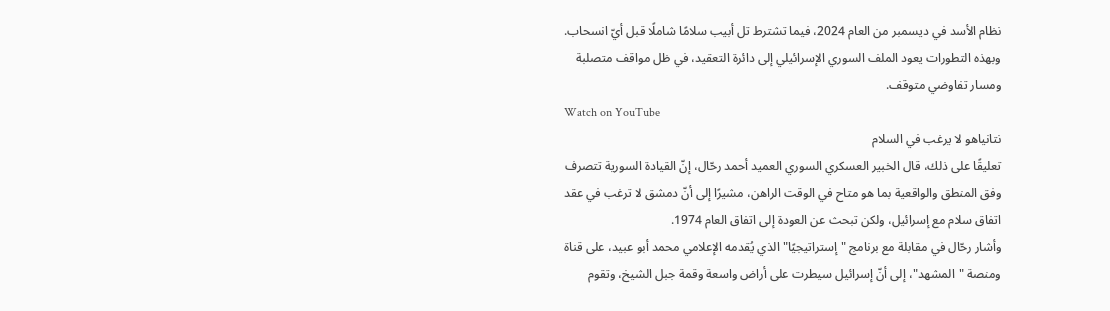نظام الأسد في ديسمبر من العام 2024، فيما تشترط تل أبيب سلامًا شاملًا قبل أيّ انسحاب.
وبهذه التطورات يعود الملف السوري الإسرائيلي إلى دائرة التعقيد، في ظل مواقف متصلبة ومسار تفاوضي متوقف.
Watch on YouTube
نتانياهو لا يرغب في السلام
تعليقًا على ذلك، قال الخبير العسكري السوري العميد أحمد رحّال، إنّ القيادة السورية تتصرف وفق المنطق والواقعية بما هو متاح في الوقت الراهن، مشيرًا إلى أنّ دمشق لا ترغب في عقد اتفاق سلام مع إسرائيل، ولكن تبحث عن العودة إلى اتفاق العام 1974.
وأشار رحّال في مقابلة مع برنامج "إستراتيجيًا" الذي يُقدمه الإعلامي محمد أبو عبيد، على قناة ومنصة "المشهد"، إلى أنّ إسرائيل سيطرت على أراض واسعة وقمة جبل الشيخ، وتقوم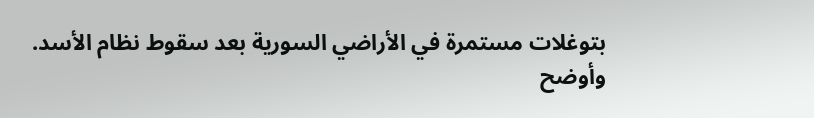بتوغلات مستمرة في الأراضي السورية بعد سقوط نظام الأسد.
وأوضح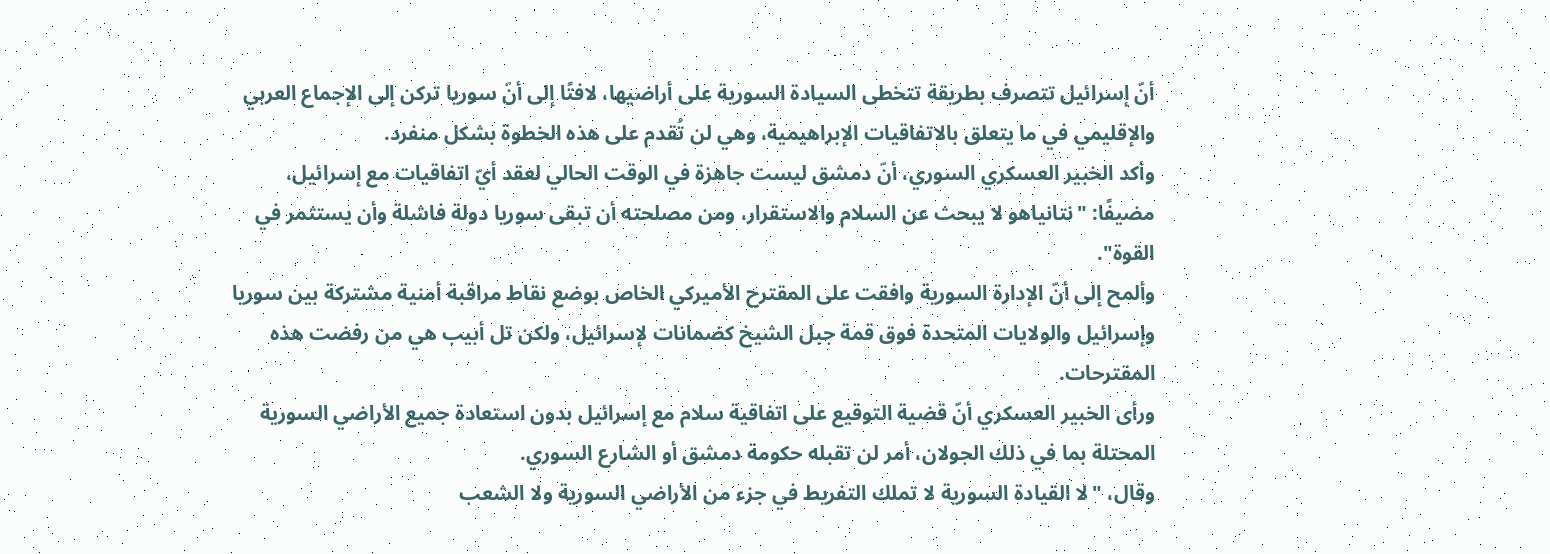أنّ إسرائيل تتصرف بطريقة تتخطى السيادة السورية على أراضيها، لافتًا إلى أنّ سوريا تركن إلى الإجماع العربي والإقليمي في ما يتعلق بالاتفاقيات الإبراهيمية، وهي لن تُقدم على هذه الخطوة بشكل منفرد.
وأكد الخبير العسكري السوري، أنّ دمشق ليست جاهزة في الوقت الحالي لعقد أيّ اتفاقيات مع إسرائيل، مضيفًا: "نتانياهو لا يبحث عن السلام والاستقرار، ومن مصلحته أن تبقى سوريا دولة فاشلة وأن يستثمر في القوة".
وألمح إلى أنّ الإدارة السورية وافقت على المقترح الأميركي الخاص بوضع نقاط مراقبة أمنية مشتركة بين سوريا وإسرائيل والولايات المتحدة فوق قمة جبل الشيخ كضمانات لإسرائيل، ولكن تل أبيب هي من رفضت هذه المقترحات.
ورأى الخبير العسكري أنّ قضية التوقيع على اتفاقية سلام مع إسرائيل بدون استعادة جميع الأراضي السورية المحتلة بما في ذلك الجولان، أمر لن تقبله حكومة دمشق أو الشارع السوري.
وقال، "لا القيادة السورية لا تملك التفريط في جزء من الأراضي السورية ولا الشعب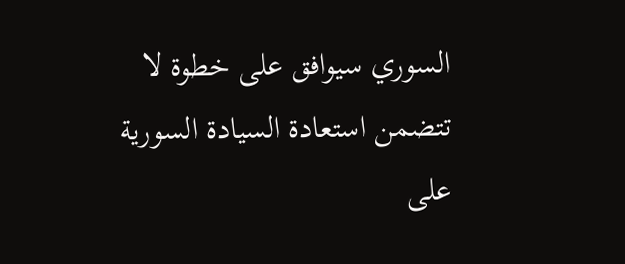السوري سيوافق على خطوة لا تتضمن استعادة السيادة السورية على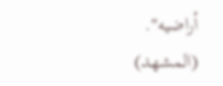أراضيه".
(المشهد)